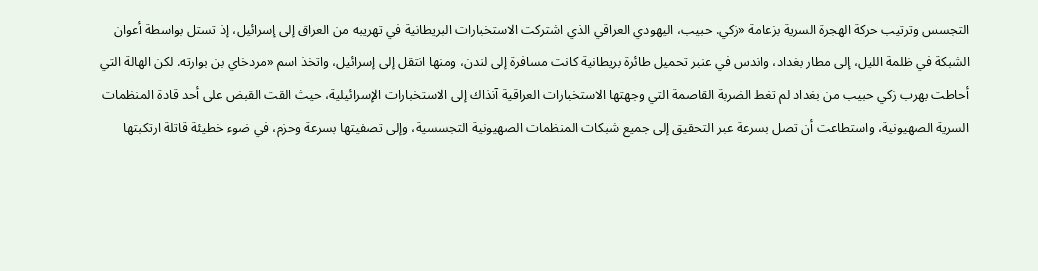التجسس وترتيب حركة الهجرة السرية بزعامة «زكي. حبيب، اليهودي العراقي الذي اشتركت الاستخبارات البريطانية في تهريبه من العراق إلى إسرائيل، إذ تستل بواسطة أعوان الشبكة في ظلمة الليل، إلى مطار بغداد، واندس في عنبر تحميل طائرة بريطانية كانت مسافرة إلى لندن، ومنها انتقل إلى إسرائيل، واتخذ اسم «مردخاي بن بوارته. لكن الهالة التي أحاطت بهرب زكي حبيب من بغداد لم تغط الضربة القاصمة التي وجهتها الاستخبارات العراقية آنذاك إلى الاستخبارات الإسرائيلية، حيث القت القبض على أحد قادة المنظمات السرية الصهيونية، واستطاعت أن تصل بسرعة عبر التحقيق إلى جميع شبكات المنظمات الصهيونية التجسسية، وإلى تصفيتها بسرعة وحزم، في ضوء خطيئة قاتلة ارتكبتها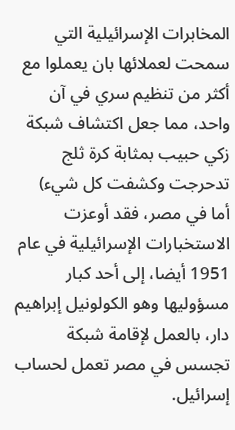المخابرات الإسرائيلية التي سمحت لعملائها بان يعملوا مع أكثر من تنظيم سري في آن واحد، مما جعل اکتشاف شبكة زكي حبيب بمثابة كرة ثلج تدحرجت وكشفت كل شيء)
أما في مصر، فقد أوعزت الاستخبارات الإسرائيلية في عام 1951 أيضا، إلى أحد كبار مسؤوليها وهو الكولونيل إبراهيم دار، بالعمل لإقامة شبكة تجسس في مصر تعمل لحساب إسرائيل.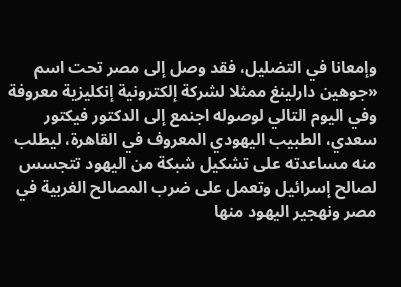وإمعانا في التضليل، فقد وصل إلى مصر تحت اسم «جوهين دارلينغ ممثلا لشركة إلكترونية إنكليزية معروفة وفي اليوم التالي لوصوله اجنمع إلى الدكتور فيكتور سعدي، الطبيب اليهودي المعروف في القاهرة، ليطلب منه مساعدته على تشكيل شبكة من اليهود تتجسس لصالح إسرائيل وتعمل على ضرب المصالح الغربية في مصر ونهجير اليهود منها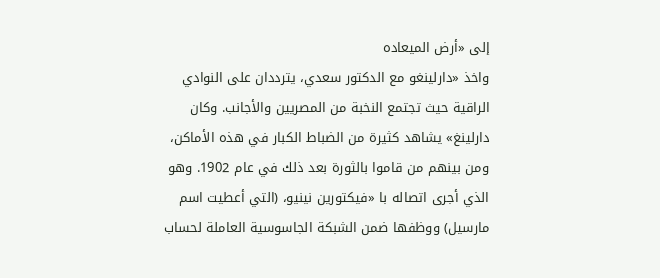إلى «أرض الميعاده
واخذ «دارلينغو مع الدكتور سعدي، يترددان على النوادي الراقية حيث تجتمع النخبة من المصريين والأجانب. وكان دارلينغ» يشاهد كثيرة من الضباط الكبار في هذه الأماكن، ومن بينهم من قاموا بالثورة بعد ذلك في عام 1902. وهو الذي أجرى اتصاله با «فيكتورين نينيو، (التي أعطيت اسم مارسيل) ووظفها ضمن الشبكة الجاسوسية العاملة لحساب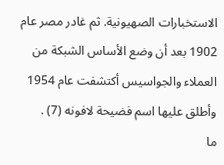الاستخبارات الصهيونية. ثم غادر مصر عام 1902 بعد أن وضع الأساس الشبكة من العملاء والجواسيس أكتشفت عام 1954 وأطلق عليها اسم فضيحة لافونه (7) .
ما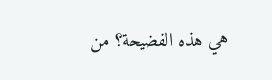هي هذه الفضيحة؟ من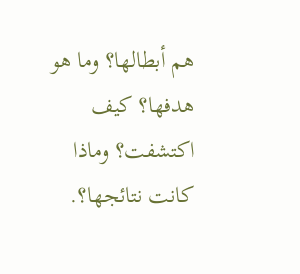هم أبطالها؟ وما هو هدفها؟ كيف اكتشفت؟ وماذا كانت نتائجها؟.